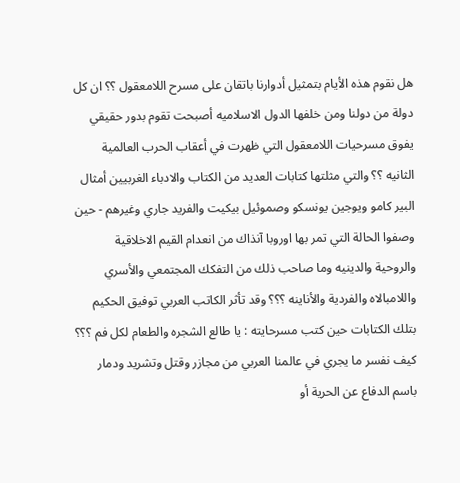هل نقوم هذه الأيام بتمثيل أدوارنا باتقان على مسرح اللامعقول ؟؟ ان كل دولة من دولنا ومن خلفها الدول الاسلاميه أصبحت تقوم بدور حقيقي يفوق مسرحيات اللامعقول التي ظهرت في أعقاب الحرب العالمية الثانيه ؟؟ والتي مثلتها كتابات العديد من الكتاب والادباء الغربيين أمثال البير كامو ويوجين يونسكو وصموئيل بيكيت والفريد جاري وغيرهم - حين وصفوا الحالة التي تمر بها اوروبا آنذاك من انعدام القيم الاخلاقية والروحية والدينيه وما صاحب ذلك من التفكك المجتمعي والأسري واللامبالاه والفردية والأناينه ؟؟؟ وقد تأثر الكاتب العربي توفيق الحكيم بتلك الكتابات حين كتب مسرحايته : يا طالع الشجره والطعام لكل فم ؟؟؟
كيف نفسر ما يجري في عالمنا العربي من مجازر وقتل وتشريد ودمار باسم الدفاع عن الحرية أو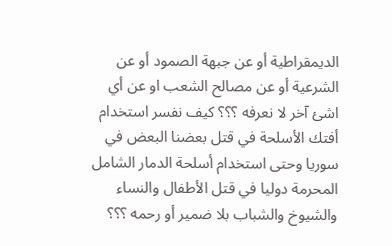الديمقراطية أو عن جبهة الصمود أو عن الشرعية أو عن مصالح الشعب او عن أي اشئ آخر لا نعرفه ؟؟؟ كيف نفسر استخدام أفتك الأسلحة في قتل بعضنا البعض في سوريا وحتى استخدام أسلحة الدمار الشامل المحرمة دوليا في قتل الأطفال والنساء والشيوخ والشباب بلا ضمير أو رحمه ؟؟؟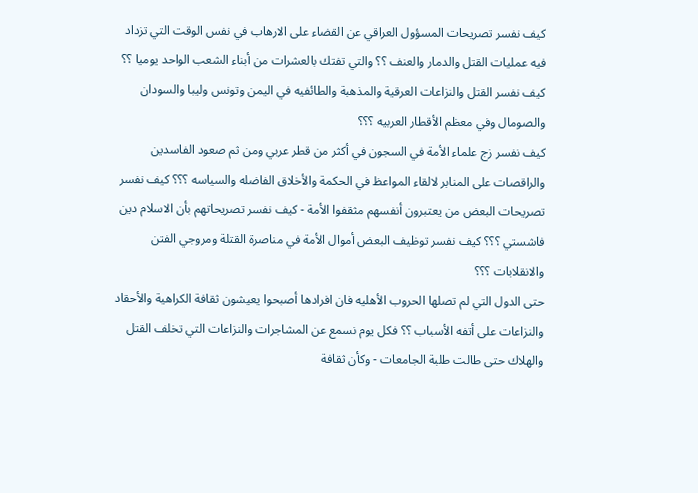كيف نفسر تصريحات المسؤول العراقي عن القضاء على الارهاب في نفس الوقت التي تزداد فيه عمليات القتل والدمار والعنف ؟؟ والتي تفتك بالعشرات من أبناء الشعب الواحد يوميا ؟؟ كيف نفسر القتل والنزاعات العرقية والمذهبة والطائفيه في اليمن وتونس وليبا والسودان والصومال وفي معظم الأقطار العربيه ؟؟؟
كيف نفسر زج علماء الأمة في السجون في أكثر من قطر عربي ومن ثم صعود الفاسدين والراقصات على المنابر لالقاء المواعظ في الحكمة والأخلاق الفاضله والسياسه ؟؟؟ كيف نفسر تصريحات البعض من يعتبرون أنفسهم مثقفوا الأمة - كيف نفسر تصريحاتهم بأن الاسلام دين فاشستي ؟؟؟ كيف نفسر توظيف البعض أموال الأمة في مناصرة القتلة ومروجي الفتن والانقلابات ؟؟؟
حتى الدول التي لم تصلها الحروب الأهليه فان افرادها أصبحوا يعيشون ثقافة الكراهية والأحقاد والنزاعات على أتفه الأسباب ؟؟ فكل يوم نسمع عن المشاجرات والنزاعات التي تخلف القتل والهلاك حتى طالت طلبة الجامعات - وكأن ثقافة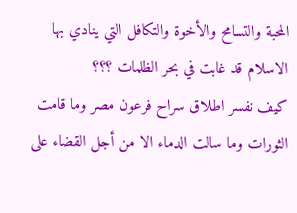المحبة والتسامح والأخوة والتكافل التي ينادي بها الاسلام قد غابت في بحر الظلمات ؟؟؟
كيف نفسر اطلاق سراح فرعون مصر وما قامت الثورات وما سالت الدماء الا من أجل القضاء على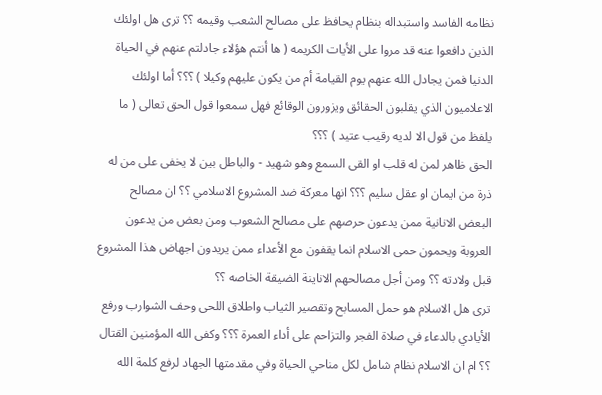نظامه الفاسد واستبداله بنظام يحافظ على مصالح الشعب وقيمه ؟؟ ترى هل اولئك الذين دافعوا عنه قد مروا على الأيات الكريمه ( ها أنتم هؤلاء جادلتم عنهم في الحياة الدنيا فمن يجادل الله عنهم يوم القيامة أم من يكون عليهم وكيلا ) ؟؟؟ أما اولئك الاعلاميون الذي يقلبون الحقائق ويزورون الوقائع فهل سمعوا قول الحق تعالى ( ما يلفظ من قول الا لديه رقيب عتيد ) ؟؟؟
الحق ظاهر لمن له قلب او القى السمع وهو شهيد - والباطل بين لا يخفى على من له ذرة من ايمان او عقل سليم ؟؟؟ انها معركة ضد المشروع الاسلامي ؟؟ ان مصالح البعض الانانية ممن يدعون حرصهم على مصالح الشعوب ومن بعض من يدعون العروبة ويحمون حمى الاسلام انما يقفون مع الأعداء ممن يريدون اجهاض هذا المشروع قبل ولادته ؟؟ ومن أجل مصالحهم الاناينة الضيقة الخاصه ؟؟
ترى هل الاسلام هو حمل المسابح وتقصير الثياب واطلاق اللحى وحف الشوارب ورفع الأيادي بالدعاء في صلاة الفجر والتزاحم على أداء العمرة ؟؟؟ وكفى الله المؤمنين القتال ؟؟ ام ان الاسلام نظام شامل لكل مناحي الحياة وفي مقدمتها الجهاد لرفع كلمة الله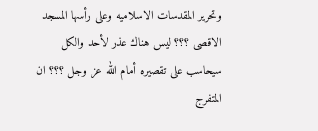وتحرير المقدسات الاسلاميه وعلى رأسها المسجد الاقصى ؟؟؟ ليس هناك عذر لأحد والكل سيحاسب على تقصيره أمام الله عز وجل ؟؟؟ ان المتفرج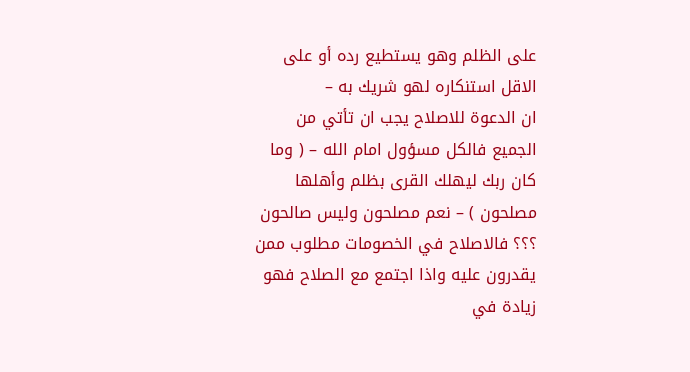على الظلم وهو يستطيع رده أو على الاقل استنكاره لهو شريك به –
ان الدعوة للاصلاح يجب ان تأتي من الجميع فالكل مسؤول امام الله – ( وما كان ربك ليهلك القرى بظلم وأهلها مصلحون ) – نعم مصلحون وليس صالحون ؟؟؟ فالاصلاح في الخصومات مطلوب ممن يقدرون عليه واذا اجتمع مع الصلاح فهو زيادة في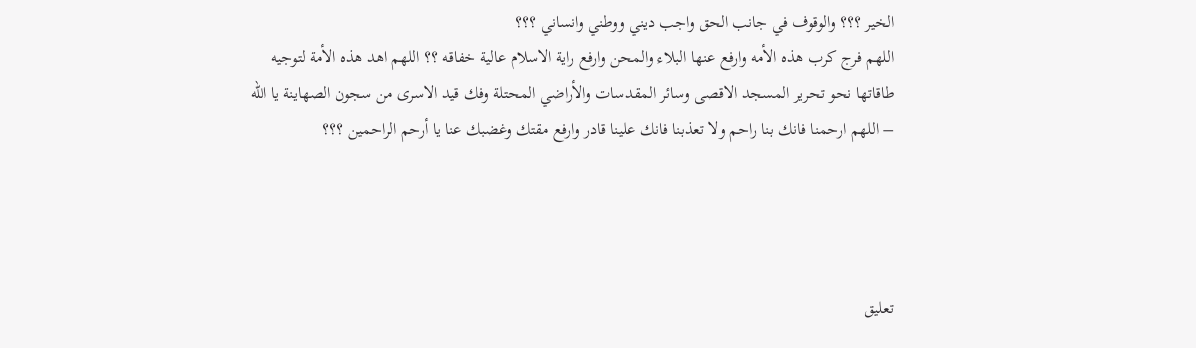الخير ؟؟؟ والوقوف في جانب الحق واجب ديني ووطني وانساني ؟؟؟
اللهم فرج كرب هذه الأمه وارفع عنها البلاء والمحن وارفع راية الاسلام عالية خفاقه ؟؟ اللهم اهد هذه الأمة لتوجيه طاقاتها نحو تحرير المسجد الاقصى وسائر المقدسات والأراضي المحتلة وفك قيد الاسرى من سجون الصهاينة يا الله – اللهم ارحمنا فانك بنا راحم ولا تعذبنا فانك علينا قادر وارفع مقتك وغضبك عنا يا أرحم الراحمين ؟؟؟




تعليق